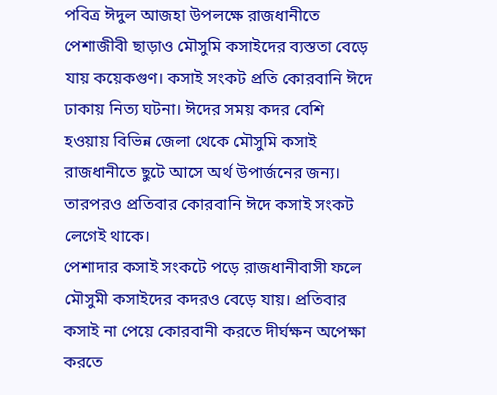পবিত্র ঈদুল আজহা উপলক্ষে রাজধানীতে পেশাজীবী ছাড়াও মৌসুমি কসাইদের ব্যস্ততা বেড়ে যায় কয়েকগুণ। কসাই সংকট প্রতি কোরবানি ঈদে ঢাকায় নিত্য ঘটনা। ঈদের সময় কদর বেশি হওয়ায় বিভিন্ন জেলা থেকে মৌসুমি কসাই রাজধানীতে ছুটে আসে অর্থ উপার্জনের জন্য। তারপরও প্রতিবার কোরবানি ঈদে কসাই সংকট লেগেই থাকে।
পেশাদার কসাই সংকটে পড়ে রাজধানীবাসী ফলে মৌসুমী কসাইদের কদরও বেড়ে যায়। প্রতিবার কসাই না পেয়ে কোরবানী করতে দীর্ঘক্ষন অপেক্ষা করতে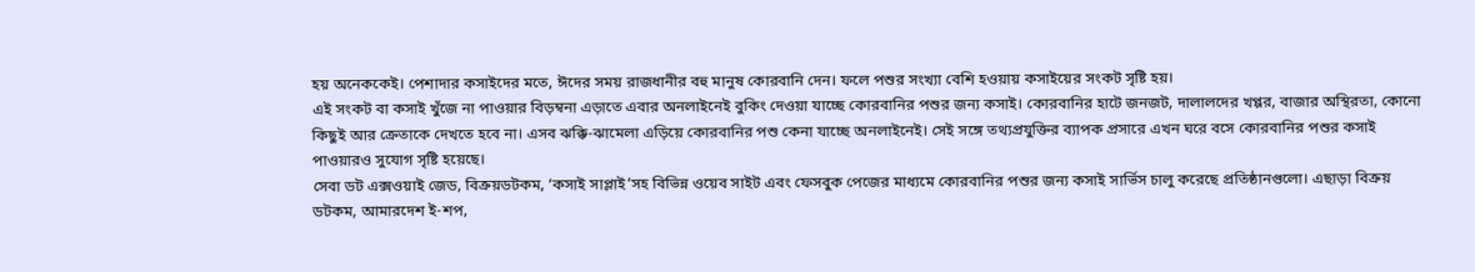হয় অনেককেই। পেশাদার কসাইদের মতে, ঈদের সময় রাজধানীর বহু মানুষ কোরবানি দেন। ফলে পশুর সংখ্যা বেশি হওয়ায় কসাইয়ের সংকট সৃষ্টি হয়।
এই সংকট বা কসাই খুঁজে না পাওয়ার বিড়ম্বনা এড়াতে এবার অনলাইনেই বুকিং দেওয়া যাচ্ছে কোরবানির পশুর জন্য কসাই। কোরবানির হাটে জনজট, দালালদের খপ্পর, বাজার অস্থিরতা, কোনো কিছুই আর ক্রেতাকে দেখতে হবে না। এসব ঝক্কি-ঝামেলা এড়িয়ে কোরবানির পশু কেনা যাচ্ছে অনলাইনেই। সেই সঙ্গে তথ্যপ্রযুক্তির ব্যাপক প্রসারে এখন ঘরে বসে কোরবানির পশুর কসাই পাওয়ারও সুযোগ সৃষ্টি হয়েছে।
সেবা ডট এক্সওয়াই জেড, বিক্রয়ডটকম, ‘কসাই সাপ্লাই’সহ বিভিন্ন ওয়েব সাইট এবং ফেসবুক পেজের মাধ্যমে কোরবানির পশুর জন্য কসাই সার্ভিস চালু করেছে প্রতিষ্ঠানগুলো। এছাড়া বিক্রয় ডটকম, আমারদেশ ই-শপ,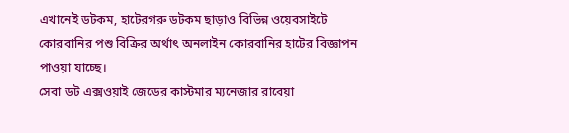এখানেই ডটকম, হাটেরগরু ডটকম ছাড়াও বিভিন্ন ওয়েবসাইটে কোরবানির পশু বিক্রির অর্থাৎ অনলাইন কোরবানির হাটের বিজ্ঞাপন পাওয়া যাচ্ছে।
সেবা ডট এক্সওয়াই জেডের কাস্টমার ম্যনেজার রাবেয়া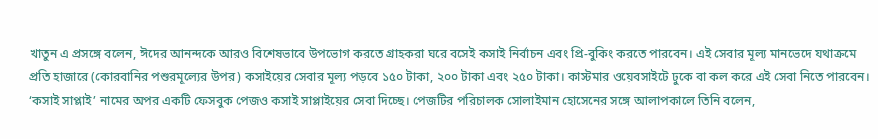খাতুন এ প্রসঙ্গে বলেন, ঈদের আনন্দকে আরও বিশেষভাবে উপভোগ করতে গ্রাহকরা ঘরে বসেই কসাই নির্বাচন এবং প্রি-বুকিং করতে পারবেন। এই সেবার মূল্য মানভেদে যথাক্রমে প্রতি হাজারে (কোরবানির পশুরমূল্যের উপর) কসাইয়ের সেবার মূল্য পড়বে ১৫০ টাকা, ২০০ টাকা এবং ২৫০ টাকা। কাস্টমার ওয়েবসাইটে ঢুকে বা কল করে এই সেবা নিতে পারবেন।
‘কসাই সাপ্লাই’ নামের অপর একটি ফেসবুক পেজও কসাই সাপ্লাইয়ের সেবা দিচ্ছে। পেজটির পরিচালক সোলাইমান হোসেনের সঙ্গে আলাপকালে তিনি বলেন,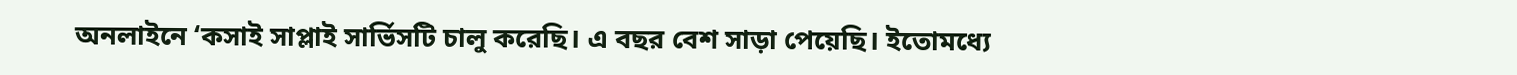অনলাইনে ‘কসাই সাপ্লাই সার্ভিসটি চালু করেছি। এ বছর বেশ সাড়া পেয়েছি। ইতোমধ্যে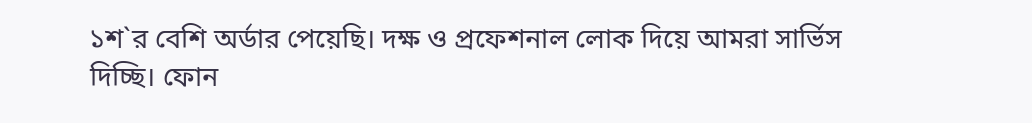১শ`র বেশি অর্ডার পেয়েছি। দক্ষ ও প্রফেশনাল লোক দিয়ে আমরা সার্ভিস দিচ্ছি। ফোন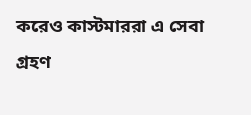করেও কাস্টমাররা এ সেবা গ্রহণ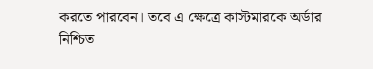করতে পারবেন। তবে এ ক্ষেত্রে কাস্টমারকে অর্ডার নিশ্চিত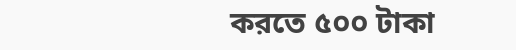করতে ৫০০ টাকা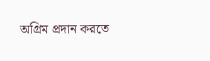অগ্রিম প্রদান করতে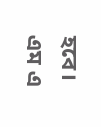হবে।
এম এ